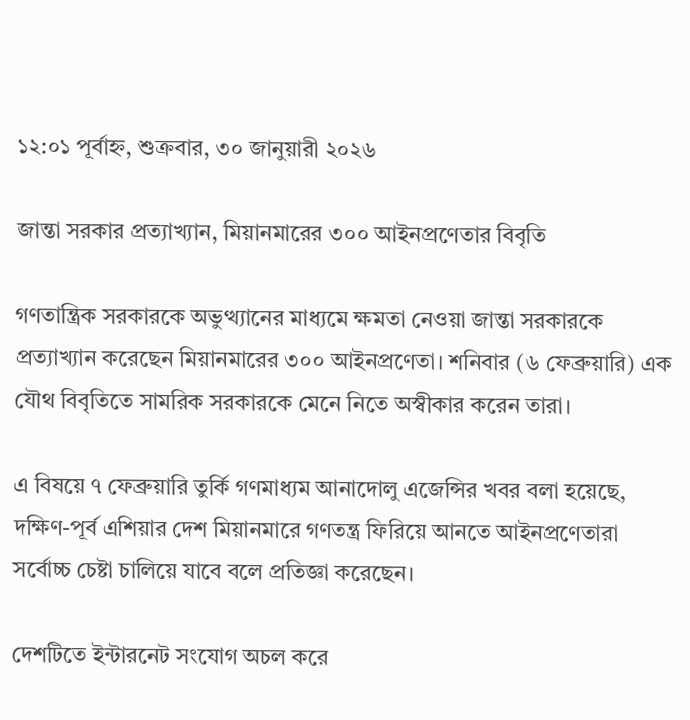১২:০১ পূর্বাহ্ন, শুক্রবার, ৩০ জানুয়ারী ২০২৬

জান্তা সরকার প্রত্যাখ্যান, মিয়ানমারের ৩০০ আইনপ্রণেতার বিবৃতি

গণতান্ত্রিক সরকারকে অভুত্থ্যানের মাধ্যমে ক্ষমতা নেওয়া জান্তা সরকারকে প্রত্যাখ্যান করেছেন মিয়ানমারের ৩০০ আইনপ্রণেতা। শনিবার (৬ ফেব্রুয়ারি) এক যৌথ বিবৃতিতে সামরিক সরকারকে মেনে নিতে অস্বীকার করেন তারা।

এ বিষয়ে ৭ ফেব্রুয়ারি তুর্কি গণমাধ্যম আনাদোলু এজেন্সির খবর বলা হয়েছে, দক্ষিণ-পূর্ব এশিয়ার দেশ মিয়ানমারে গণতন্ত্র ফিরিয়ে আনতে আইনপ্রণেতারা সর্বোচ্চ চেষ্টা চালিয়ে যাবে বলে প্রতিজ্ঞা করেছেন।

দেশটিতে ইন্টারনেট সংযোগ অচল করে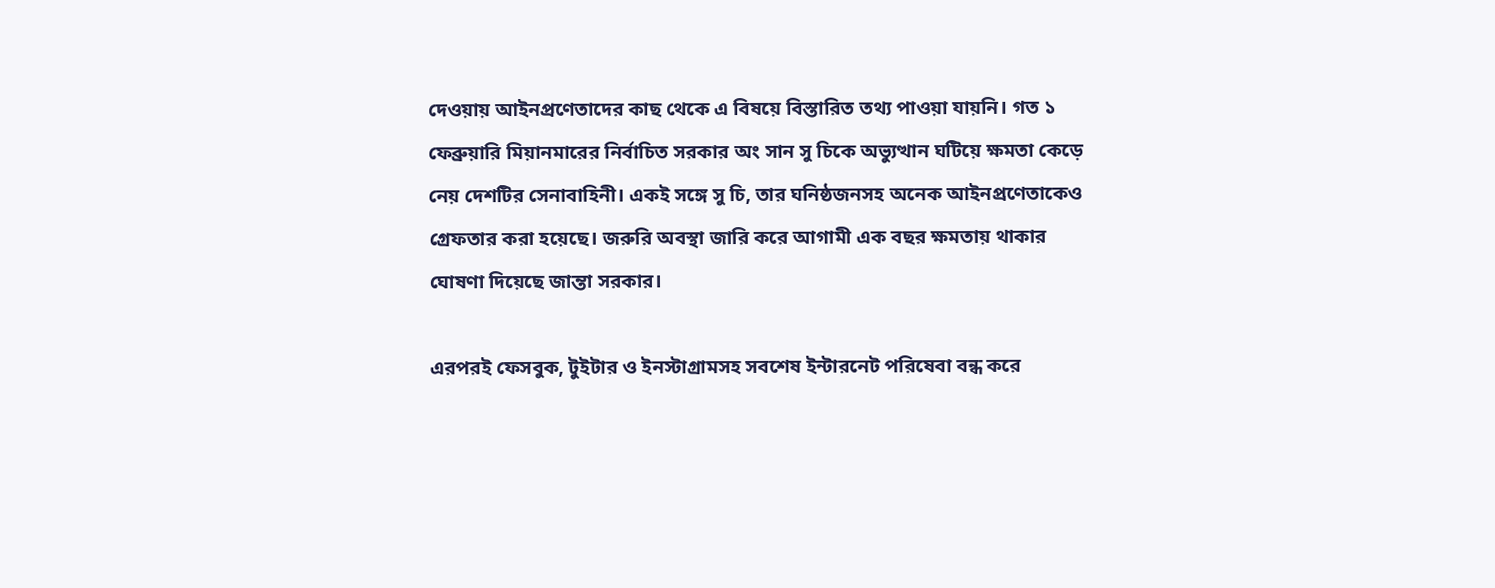দেওয়ায় আইনপ্রণেতাদের কাছ থেকে এ বিষয়ে বিস্তারিত তথ্য পাওয়া যায়নি। গত ১ ফেব্রুয়ারি মিয়ানমারের নির্বাচিত সরকার অং সান সু চিকে অভ্যুত্থান ঘটিয়ে ক্ষমতা কেড়ে নেয় দেশটির সেনাবাহিনী। একই সঙ্গে সু চি, তার ঘনিষ্ঠজনসহ অনেক আইনপ্রণেতাকেও গ্রেফতার করা হয়েছে। জরুরি অবস্থা জারি করে আগামী এক বছর ক্ষমতায় থাকার ঘোষণা দিয়েছে জান্তা সরকার।

এরপরই ফেসবুক, টুইটার ও ইনস্টাগ্রামসহ সবশেষ ইন্টারনেট পরিষেবা বন্ধ করে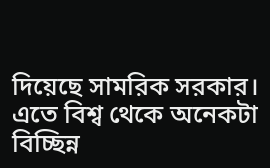দিয়েছে সামরিক সরকার। এতে বিশ্ব থেকে অনেকটা বিচ্ছিন্ন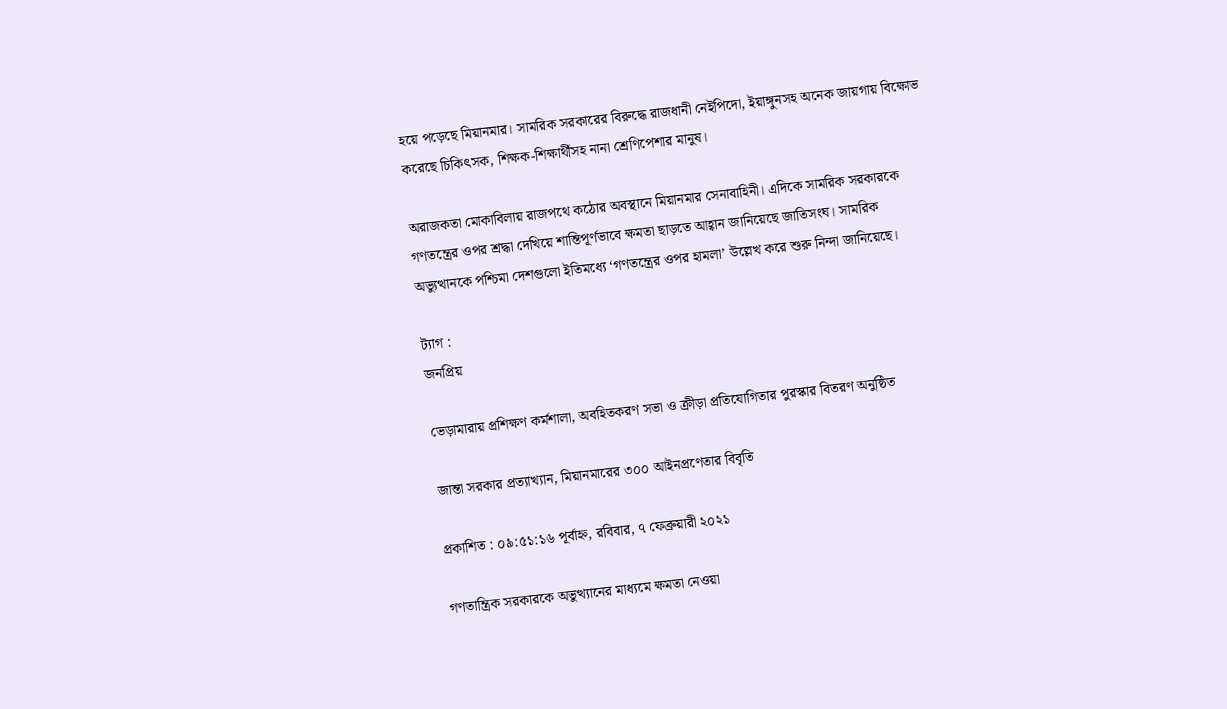হয়ে পড়েছে মিয়ানমার। সামরিক সরকারের বিরুদ্ধে রাজধানী নেইপিদো, ইয়াঙ্গুনসহ অনেক জায়গায় বিক্ষোভ করেছে চিকিৎসক, শিক্ষক-শিক্ষার্থীসহ নানা শ্রেণিপেশার মানুষ।

অরাজকতা মোকাবিলায় রাজপথে কঠোর অবস্থানে মিয়ানমার সেনাবাহিনী। এদিকে সামরিক সরকারকে গণতন্ত্রের ওপর শ্রদ্ধা দেখিয়ে শান্তিপূর্ণভাবে ক্ষমতা ছাড়তে আহ্বান জানিয়েছে জাতিসংঘ। সামরিক অভ্যুত্থানকে পশ্চিমা দেশগুলো ইতিমধ্যে ‘গণতন্ত্রের ওপর হামলা’ উল্লেখ করে শুরু নিন্দা জানিয়েছে।

ট্যাগ :
জনপ্রিয়

ভেড়ামারায় প্রশিক্ষণ কর্মশালা, অবহিতকরণ সভা ও ক্রীড়া প্রতিযোগিতার পুরস্কার বিতরণ অনুষ্ঠিত

জান্তা সরকার প্রত্যাখ্যান, মিয়ানমারের ৩০০ আইনপ্রণেতার বিবৃতি

প্রকাশিত : ০৯:৫১:১৬ পূর্বাহ্ন, রবিবার, ৭ ফেব্রুয়ারী ২০২১

গণতান্ত্রিক সরকারকে অভুত্থ্যানের মাধ্যমে ক্ষমতা নেওয়া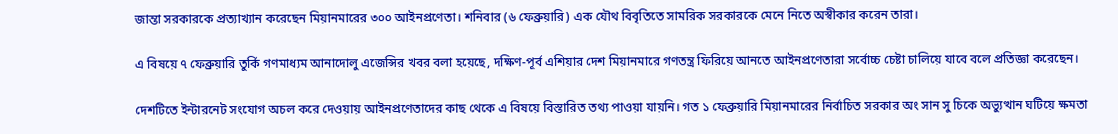জান্তা সরকারকে প্রত্যাখ্যান করেছেন মিয়ানমারের ৩০০ আইনপ্রণেতা। শনিবার (৬ ফেব্রুয়ারি) এক যৌথ বিবৃতিতে সামরিক সরকারকে মেনে নিতে অস্বীকার করেন তারা।

এ বিষয়ে ৭ ফেব্রুয়ারি তুর্কি গণমাধ্যম আনাদোলু এজেন্সির খবর বলা হয়েছে, দক্ষিণ-পূর্ব এশিয়ার দেশ মিয়ানমারে গণতন্ত্র ফিরিয়ে আনতে আইনপ্রণেতারা সর্বোচ্চ চেষ্টা চালিয়ে যাবে বলে প্রতিজ্ঞা করেছেন।

দেশটিতে ইন্টারনেট সংযোগ অচল করে দেওয়ায় আইনপ্রণেতাদের কাছ থেকে এ বিষয়ে বিস্তারিত তথ্য পাওয়া যায়নি। গত ১ ফেব্রুয়ারি মিয়ানমারের নির্বাচিত সরকার অং সান সু চিকে অভ্যুত্থান ঘটিয়ে ক্ষমতা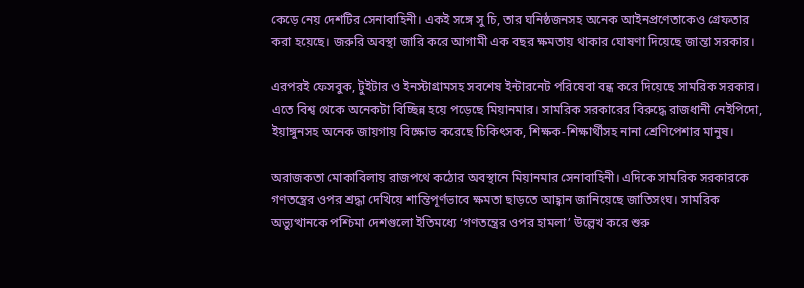কেড়ে নেয় দেশটির সেনাবাহিনী। একই সঙ্গে সু চি, তার ঘনিষ্ঠজনসহ অনেক আইনপ্রণেতাকেও গ্রেফতার করা হয়েছে। জরুরি অবস্থা জারি করে আগামী এক বছর ক্ষমতায় থাকার ঘোষণা দিয়েছে জান্তা সরকার।

এরপরই ফেসবুক, টুইটার ও ইনস্টাগ্রামসহ সবশেষ ইন্টারনেট পরিষেবা বন্ধ করে দিয়েছে সামরিক সরকার। এতে বিশ্ব থেকে অনেকটা বিচ্ছিন্ন হয়ে পড়েছে মিয়ানমার। সামরিক সরকারের বিরুদ্ধে রাজধানী নেইপিদো, ইয়াঙ্গুনসহ অনেক জায়গায় বিক্ষোভ করেছে চিকিৎসক, শিক্ষক-শিক্ষার্থীসহ নানা শ্রেণিপেশার মানুষ।

অরাজকতা মোকাবিলায় রাজপথে কঠোর অবস্থানে মিয়ানমার সেনাবাহিনী। এদিকে সামরিক সরকারকে গণতন্ত্রের ওপর শ্রদ্ধা দেখিয়ে শান্তিপূর্ণভাবে ক্ষমতা ছাড়তে আহ্বান জানিয়েছে জাতিসংঘ। সামরিক অভ্যুত্থানকে পশ্চিমা দেশগুলো ইতিমধ্যে ‘গণতন্ত্রের ওপর হামলা’ উল্লেখ করে শুরু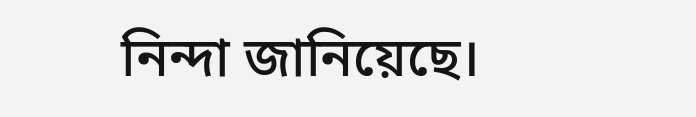নিন্দা জানিয়েছে।